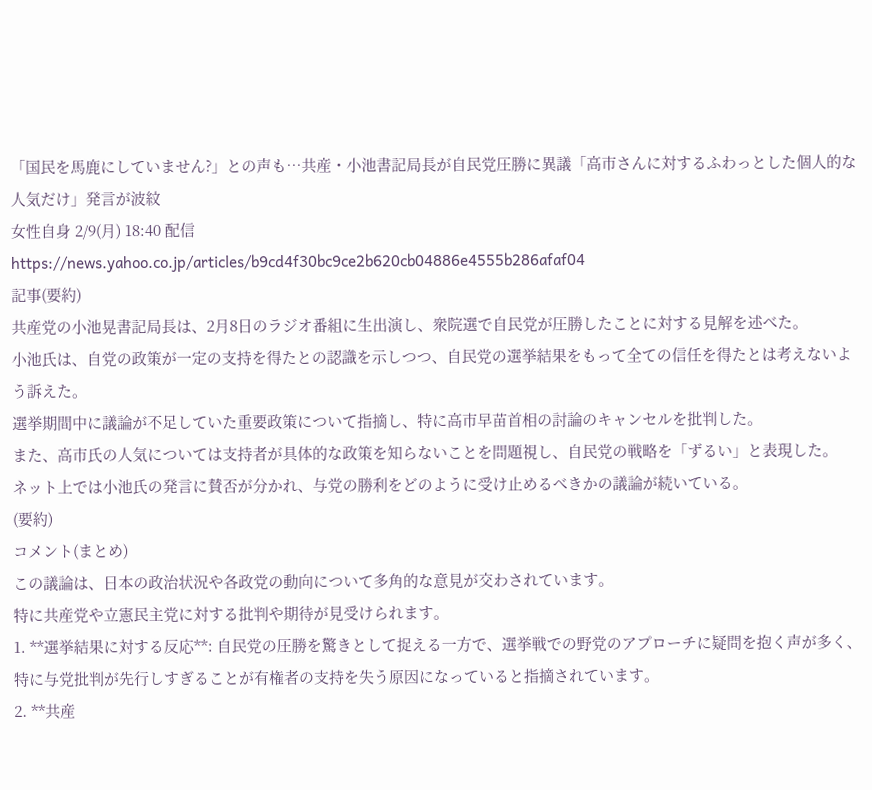「国民を馬鹿にしていません?」との声も…共産・小池書記局長が自民党圧勝に異議「高市さんに対するふわっとした個人的な人気だけ」発言が波紋
女性自身 2/9(月) 18:40 配信
https://news.yahoo.co.jp/articles/b9cd4f30bc9ce2b620cb04886e4555b286afaf04
記事(要約)
共産党の小池晃書記局長は、2月8日のラジオ番組に生出演し、衆院選で自民党が圧勝したことに対する見解を述べた。
小池氏は、自党の政策が一定の支持を得たとの認識を示しつつ、自民党の選挙結果をもって全ての信任を得たとは考えないよう訴えた。
選挙期間中に議論が不足していた重要政策について指摘し、特に高市早苗首相の討論のキャンセルを批判した。
また、高市氏の人気については支持者が具体的な政策を知らないことを問題視し、自民党の戦略を「ずるい」と表現した。
ネット上では小池氏の発言に賛否が分かれ、与党の勝利をどのように受け止めるべきかの議論が続いている。
(要約)
コメント(まとめ)
この議論は、日本の政治状況や各政党の動向について多角的な意見が交わされています。
特に共産党や立憲民主党に対する批判や期待が見受けられます。
1. **選挙結果に対する反応**: 自民党の圧勝を驚きとして捉える一方で、選挙戦での野党のアプローチに疑問を抱く声が多く、特に与党批判が先行しすぎることが有権者の支持を失う原因になっていると指摘されています。
2. **共産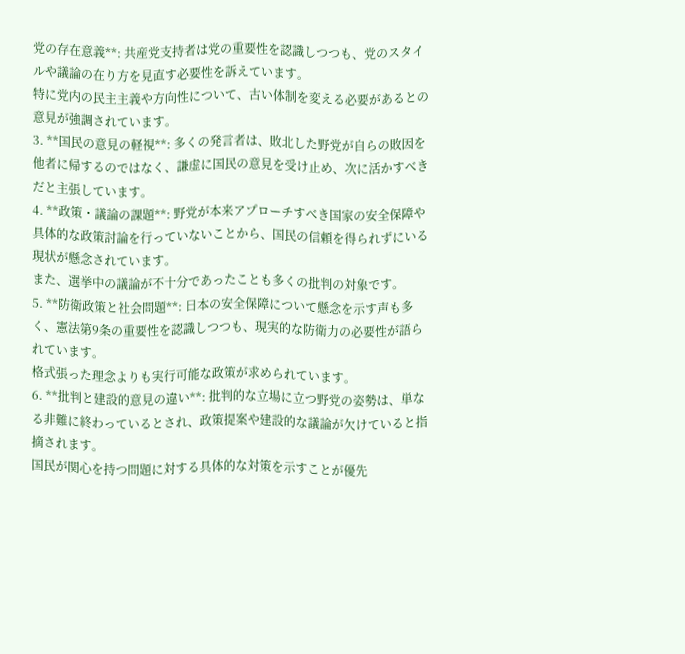党の存在意義**: 共産党支持者は党の重要性を認識しつつも、党のスタイルや議論の在り方を見直す必要性を訴えています。
特に党内の民主主義や方向性について、古い体制を変える必要があるとの意見が強調されています。
3. **国民の意見の軽視**: 多くの発言者は、敗北した野党が自らの敗因を他者に帰するのではなく、謙虚に国民の意見を受け止め、次に活かすべきだと主張しています。
4. **政策・議論の課題**: 野党が本来アプローチすべき国家の安全保障や具体的な政策討論を行っていないことから、国民の信頼を得られずにいる現状が懸念されています。
また、選挙中の議論が不十分であったことも多くの批判の対象です。
5. **防衛政策と社会問題**: 日本の安全保障について懸念を示す声も多く、憲法第9条の重要性を認識しつつも、現実的な防衛力の必要性が語られています。
格式張った理念よりも実行可能な政策が求められています。
6. **批判と建設的意見の違い**: 批判的な立場に立つ野党の姿勢は、単なる非難に終わっているとされ、政策提案や建設的な議論が欠けていると指摘されます。
国民が関心を持つ問題に対する具体的な対策を示すことが優先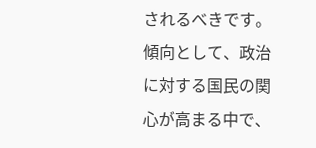されるべきです。
傾向として、政治に対する国民の関心が高まる中で、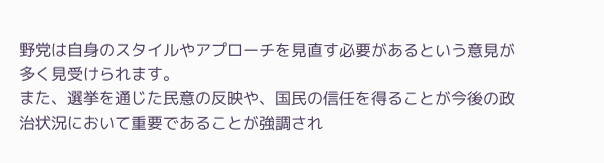野党は自身のスタイルやアプローチを見直す必要があるという意見が多く見受けられます。
また、選挙を通じた民意の反映や、国民の信任を得ることが今後の政治状況において重要であることが強調され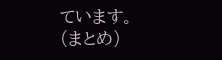ています。
(まとめ)